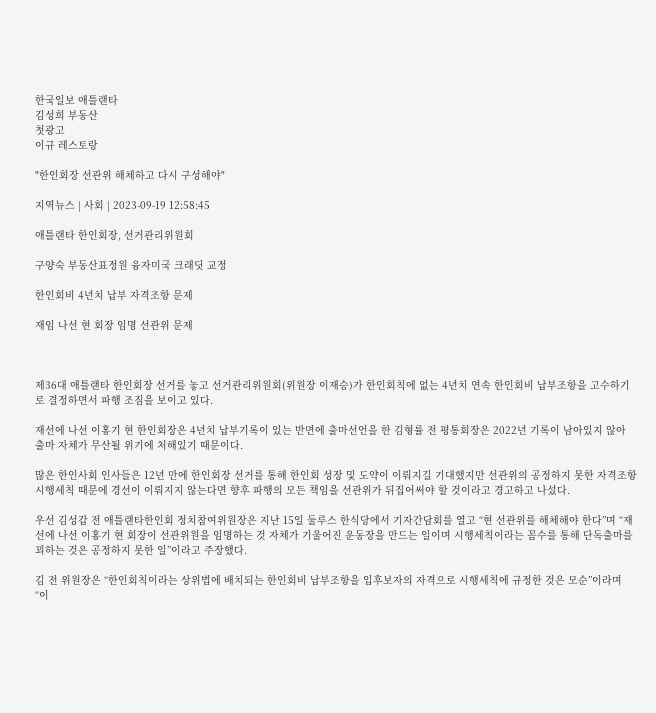한국일보 애틀랜타
김성희 부동산
첫광고
이규 레스토랑

"한인회장 선관위 해체하고 다시 구성해야"

지역뉴스 | 사회 | 2023-09-19 12:58:45

애틀랜타 한인회장, 선거관리위원회

구양숙 부동산표정원 융자미국 크래딧 교정

한인회비 4년치 납부 자격조항 문제

재임 나선 현 회장 임명 선관위 문제



제36대 애틀랜타 한인회장 선거를 놓고 선거관리위원회(위원장 이재승)가 한인회칙에 없는 4년치 연속 한인회비 납부조항을 고수하기로 결정하면서 파행 조짐을 보이고 있다.

재선에 나선 이홍기 현 한인회장은 4년치 납부기록이 있는 반면에 출마선언을 한 김형률 전 평통회장은 2022년 기록이 남아있지 않아 출마 자체가 무산될 위기에 처해있기 때문이다.

많은 한인사회 인사들은 12년 만에 한인회장 선거를 통해 한인회 성장 및 도약이 이뤄지길 기대했지만 선관위의 공정하지 못한 자격조항 시행세칙 때문에 경선이 이뤄지지 않는다면 향후 파행의 모든 책임을 선관위가 뒤집어써야 할 것이라고 경고하고 나섰다.

우선 김성갑 전 애틀랜타한인회 정치참여위원장은 지난 15일 둘루스 한식당에서 기자간담회를 열고 “현 선관위를 해체해야 한다”며 “재선에 나선 이홍기 현 회장이 선관위원을 임명하는 것 자체가 기울어진 운동장을 만드는 일이며 시행세칙이라는 꼼수를 통해 단독출마를 꾀하는 것은 공정하지 못한 일”이라고 주장했다.

김 전 위원장은 “한인회칙이라는 상위법에 배치되는 한인회비 납부조항을 입후보자의 자격으로 시행세칙에 규정한 것은 모순”이라며 “이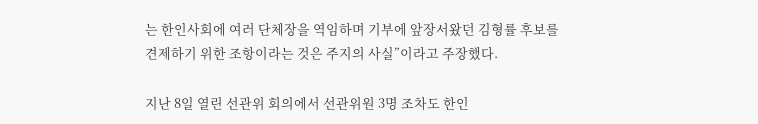는 한인사회에 여러 단체장을 역임하며 기부에 앞장서왔던 김형률 후보를 견제하기 위한 조항이라는 것은 주지의 사실”이라고 주장했다.

지난 8일 열린 선관위 회의에서 선관위원 3명 조차도 한인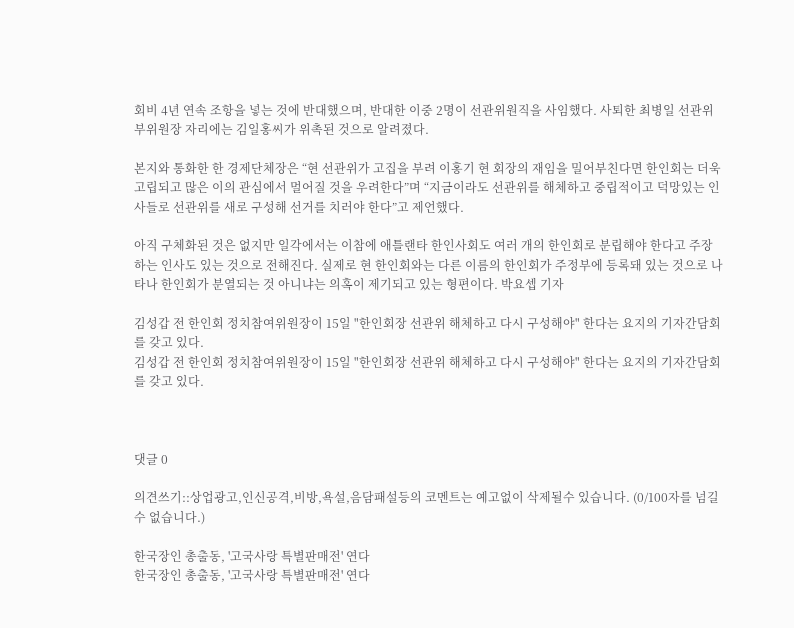회비 4년 연속 조항을 넣는 것에 반대했으며, 반대한 이중 2명이 선관위원직을 사임했다. 사퇴한 최병일 선관위 부위원장 자리에는 김일홍씨가 위촉된 것으로 알려졌다.

본지와 통화한 한 경제단체장은 “현 선관위가 고집을 부려 이홍기 현 회장의 재임을 밀어부친다면 한인회는 더욱 고립되고 많은 이의 관심에서 멀어질 것을 우려한다”며 “지금이라도 선관위를 해체하고 중립적이고 덕망있는 인사들로 선관위를 새로 구성해 선거를 치러야 한다”고 제언했다.

아직 구체화된 것은 없지만 일각에서는 이참에 애틀랜타 한인사회도 여러 개의 한인회로 분립해야 한다고 주장하는 인사도 있는 것으로 전해진다. 실제로 현 한인회와는 다른 이름의 한인회가 주정부에 등록돼 있는 것으로 나타나 한인회가 분열되는 것 아니냐는 의혹이 제기되고 있는 형편이다. 박요셉 기자

김성갑 전 한인회 정치참여위원장이 15일 "한인회장 선관위 해체하고 다시 구성해야" 한다는 요지의 기자간담회를 갖고 있다.
김성갑 전 한인회 정치참여위원장이 15일 "한인회장 선관위 해체하고 다시 구성해야" 한다는 요지의 기자간담회를 갖고 있다.



댓글 0

의견쓰기::상업광고,인신공격,비방,욕설,음담패설등의 코멘트는 예고없이 삭제될수 있습니다. (0/100자를 넘길 수 없습니다.)

한국장인 총출동, '고국사랑 특별판매전' 연다
한국장인 총출동, '고국사랑 특별판매전' 연다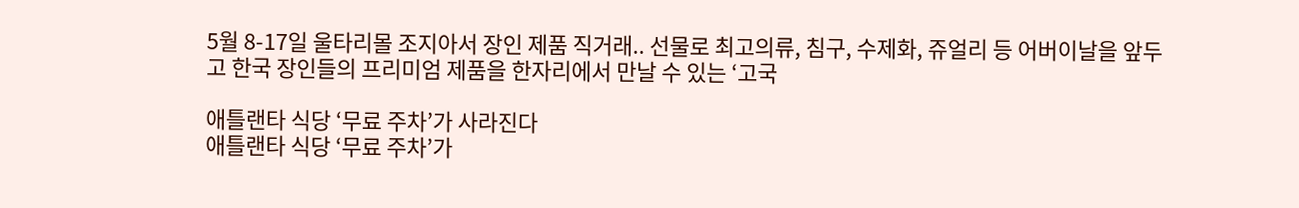5월 8-17일 울타리몰 조지아서 장인 제품 직거래.. 선물로 최고의류, 침구, 수제화, 쥬얼리 등 어버이날을 앞두고 한국 장인들의 프리미엄 제품을 한자리에서 만날 수 있는 ‘고국

애틀랜타 식당 ‘무료 주차’가 사라진다
애틀랜타 식당 ‘무료 주차’가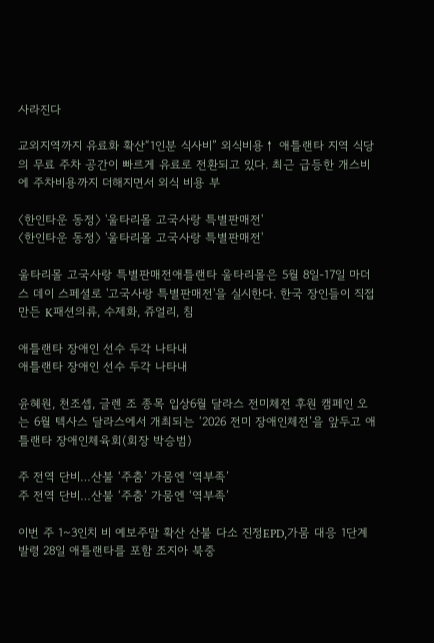사라진다

교외지역까지 유료화 확산“1인분 식사비” 외식비용↑ 애틀랜타 지역 식당의 무료 주차 공간이 빠르게 유료로 전환되고 있다. 최근 급등한 개스비에 주차비용까지 더해지면서 외식 비용 부

〈한인타운 동정〉 '울타리몰 고국사랑 특별판매전'
〈한인타운 동정〉 '울타리몰 고국사랑 특별판매전'

울타리몰 고국사랑 특별판매전애틀랜타 울타리몰은 5월 8일-17일 마더스 데이 스페셜로 '고국사랑 특별판매전'을 실시한다. 한국 장인들이 직접 만든 K패션의류, 수제화, 쥬얼리, 침

애틀랜타 장애인 선수 두각 나타내
애틀랜타 장애인 선수 두각 나타내

윤혜원, 천조셉, 글렌 조 종목 입상6월 달라스 전미체전 후원 캠페인 오는 6월 텍사스 달라스에서 개최되는 ‘2026 전미 장애인체전’을 앞두고 애틀랜타 장애인체육회(회장 박승범)

주 전역 단비…산불 ‘주춤’ 가뭄엔 ‘역부족’
주 전역 단비…산불 ‘주춤’ 가뭄엔 ‘역부족’

이번 주 1~3인치 비 예보주말 확산 산불 다소 진정EPD,가뭄 대응 1단계 발령 28일 애틀랜타를 포함 조지아 북중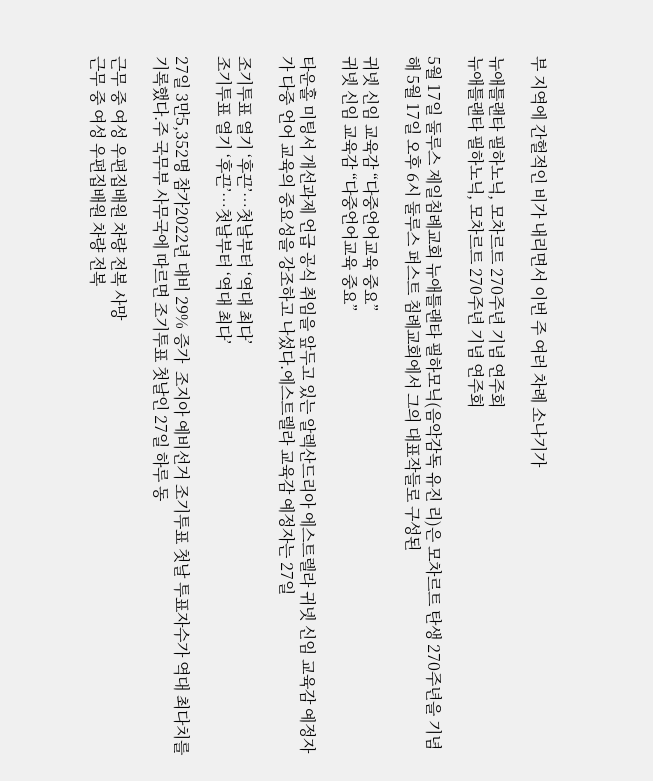부 지역에 간헐적인 비가 내리면서 이번 주 여러 차례 소나기가

뉴애틀랜타 필하노닉, 모차르트 270주년 기념 연주회
뉴애틀랜타 필하노닉, 모차르트 270주년 기념 연주회

5월 17일 둘루스 제일침례교회 뉴애틀랜타 필하모닉(음악감독 유진 리)은 모차르트 탄생 270주년을 기념해 5월 17일 오후 6시 둘루스 퍼스트 침례교회에서 그의 대표작들로 구성된

귀넷 신임 교육감 “다중언어교육 중요”
귀넷 신임 교육감 “다중언어교육 중요”

타운홀 미팅서 개선과제 언급 공식 취임을 앞두고 있는 알렉산드리아 에스트렐라 귀넷 신임 교육감 예정자가 다중 언어 교육의 중요성을 강조하고 나섰다.에스트렐라 교육감 예정자는 27일

조기투표 열기 ‘후끈’…첫날부터 ‘역대 최다’
조기투표 열기 ‘후끈’…첫날부터 ‘역대 최다’

27일 3만5,352명 참가2022년 대비 29% 증가  조지아 예비선거 조기투표 첫날 투표자수가 역대 최다치를 기록했다.주 국무부 사무국에 따르면 조기투표 첫날인 27일 하루 동

근무 중 여성 우편집배원 차량 전복 사망
근무 중 여성 우편집배원 차량 전복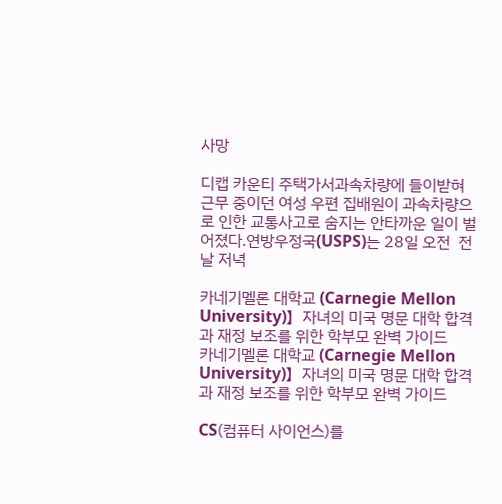사망

디캡 카운티 주택가서과속차량에 들이받혀 근무 중이던 여성 우편 집배원이 과속차량으로 인한 교통사고로 숨지는 안타까운 일이 벌어졌다.연방우정국(USPS)는 28일 오전  전날 저녁

카네기멜론 대학교 (Carnegie Mellon University)】자녀의 미국 명문 대학 합격과 재정 보조를 위한 학부모 완벽 가이드
카네기멜론 대학교 (Carnegie Mellon University)】자녀의 미국 명문 대학 합격과 재정 보조를 위한 학부모 완벽 가이드

CS(컴퓨터 사이언스)를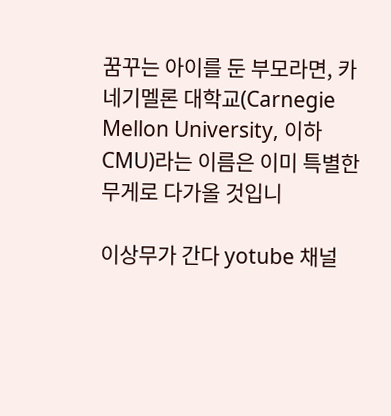꿈꾸는 아이를 둔 부모라면, 카네기멜론 대학교(Carnegie Mellon University, 이하 CMU)라는 이름은 이미 특별한 무게로 다가올 것입니

이상무가 간다 yotube 채널